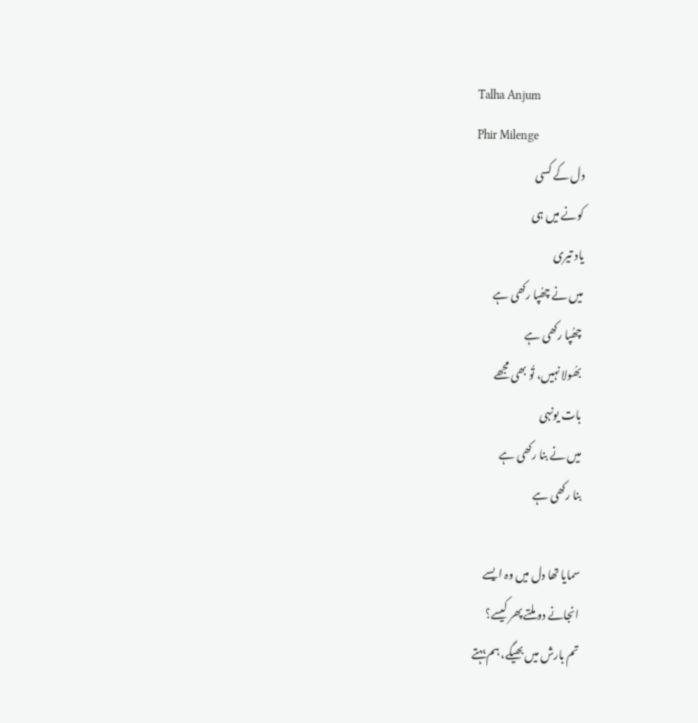Talha Anjum
Phir Milenge
دل کے کسی
کونے میں ہی
یاد تیری
میں نے چھُپا رکھی ہے
چھُپا رکھی ہے
بھُولا نہیں، تُو بھی مجھے
بات یونہی
میں نے بنا رکھی ہے
بنا رکھی ہے

سمایا تھا دل میں وہ ایسے
انجانے دو ملتے پھر کیسے؟
تم بارش میں بھیگے، ہم بہتے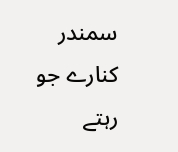سمندر کنارے جو رہتے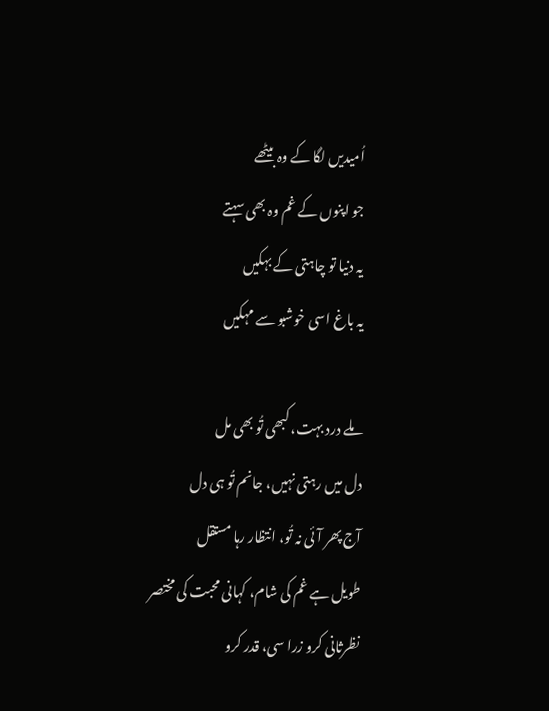اُمیدیں لگا کے وہ بیٹھے
جو اپنوں کے غم وہ بھی سہتے
یہ دنیا تو چاہتی کے بہکیں
یہ باغ اسی خوشبو سے مہکیں

ملے درد بہت، کبھی تُو بھی مل
دل میں رہتی نہیں، جانم تُو ہی دل
آج پھر آئی نہ تُو، انتظار رہا مستقل
طویل ہے غم کی شام، کہانی محبت کی مختصر
نظرثانی کرو زرا سی، قدر کرو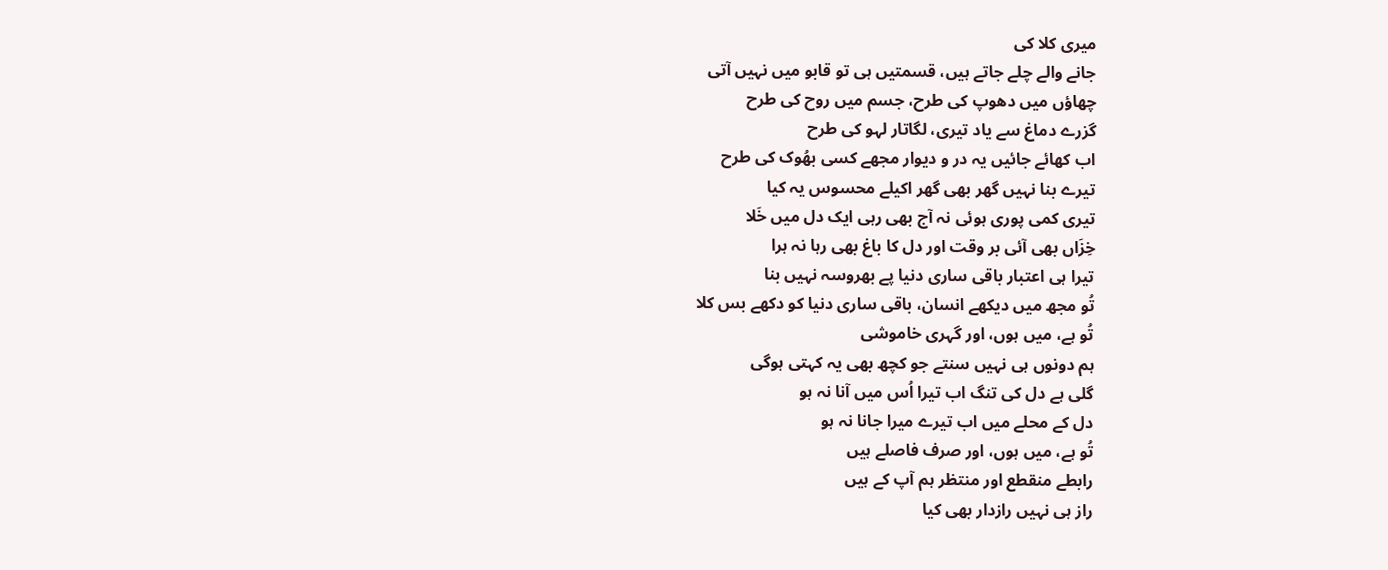میری کلا کی
جانے والے چلے جاتے ہیں، قسمتیں ہی تو قابو میں نہیں آتی
چھاؤں میں دھوپ کی طرح، جسم میں روح کی طرح
گزرے دماغ سے یاد تیری، لگاتار لہو کی طرح
اب کھائے جائیں یہ در و دیوار مجھے کسی بھُوک کی طرح
تیرے بنا نہیں گھر بھی گھر اکیلے محسوس یہ کیا
تیری کمی پوری ہوئی نہ آج بھی رہی ایک دل میں خَلا
خِزَاں بھی آئی بر وقت اور دل کا باغ بھی رہا نہ ہرا
تیرا ہی اعتبار باقی ساری دنیا پے بھروسہ نہیں بنا
تُو مجھ میں دیکھے انسان، باقی ساری دنیا کو دکھے بس کلا
تُو ہے، میں ہوں، اور گہری خاموشی
ہم دونوں ہی نہیں سنتے جو کچھ بھی یہ کہتی ہوگی
گلی ہے دل کی تنگ اب تیرا اُس میں آنا نہ ہو
دل کے محلے میں اب تیرے میرا جانا نہ ہو
تُو ہے، میں ہوں، اور صرف فاصلے ہیں
رابطے منقطع اور منتظر ہم آپ کے ہیں
راز ہی نہیں رازدار بھی کیا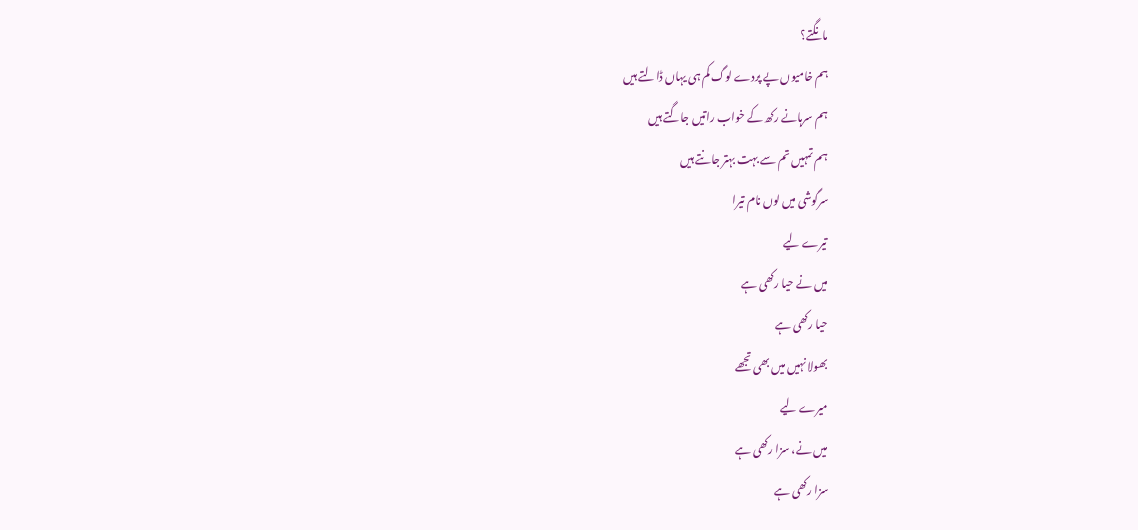مانگتے؟
ہم خامیوں پے پردے لوگ کم ہی یہاں ڈالتے ہیں
ہم سرہانے رکھ کے خواب راتیں جاگتے ہیں
ہم تمہیں تم سے بہت بہتر جانتے ہیں
سرگوشی میں لوں نام تیرا
تیرے لیے
میں نے حیا رکھی ہے
حیا رکھی ہے
بھولا نہیں میں بھی تجھے
میرے لیے
میں نے، سزا رکھی ہے
سزا رکھی ہے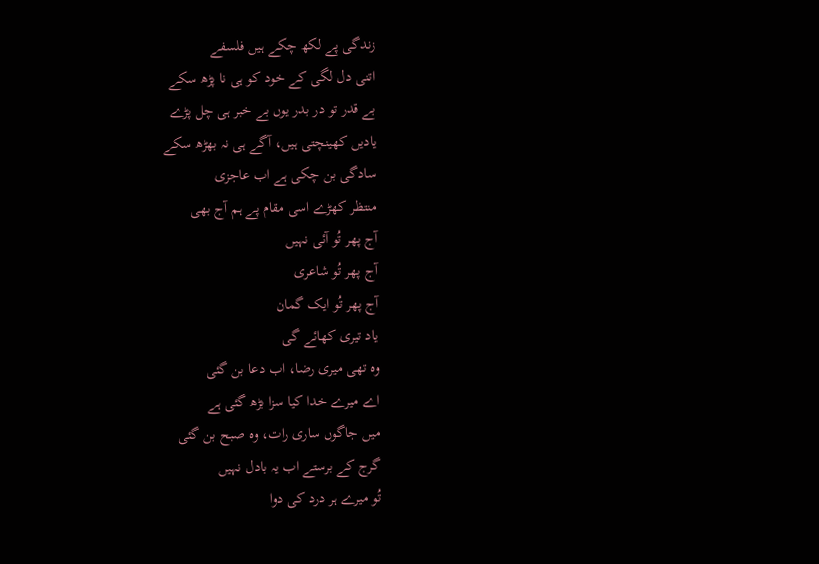زندگی پے لکھ چکے ہیں فلسفے
اتنی دل لگی کے خود کو ہی نا پڑھ سکے
بے قدر تو در بدر یوں بے خبر ہی چل پڑے
یادیں کھینچتی ہیں، آگے ہی نہ بھڑھ سکے
سادگی بن چکی ہے اب عاجزی
منتظر کھڑے اسی مقام پے ہم آج بھی
آج پھر تُو آئی نہیں
آج پھر تُو شاعری
آج پھر تُو ایک گمان
یاد تیری کھائے گی
وہ تھی میری رضا، اب دعا بن گئی
اے میرے خدا کیا سزا بڑھ گئی ہے
میں جاگوں ساری رات، وہ صبح بن گئی
گرج کے برستے اب یہ بادل نہیں
تُو میرے ہر درد کی دوا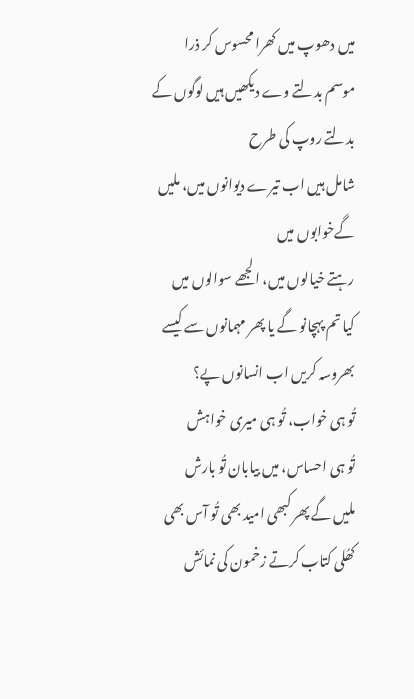میں دھوپ میں کھرا محسوس کر ذرا
موسم بدلتے وے دیکھیں ہیں لوگوں کے بدلتے روپ کی طرح
شامل ہیں اب تیرے دیوانوں میں، ملیں گےخوابوں میں
رہتے خیالوں میں، الجھے سوالوں میں
کیا تم پہچانو گے یا پھر مہمانوں سے کیسے بھروسہ کریں اب انسانوں پے؟
تُو ہی خواب، تُو ہی میری خواہش
تُو ہی احساس، میں بیابان تُو بارش
ملیں گے پھر کبھی امید بھی تُو آس بھی
کھُلی کتاب کرتے زخمون کی نمائش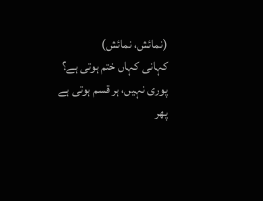(نمائش، نمائش)
کہانی کہاں ختم ہوتی ہے؟
پوری نہیں، ہر قسم ہوتی ہے
پھر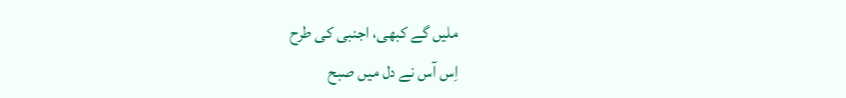ملیں گے کبھی، اجنبی کی طرح
اِس آس نے دل میں صبح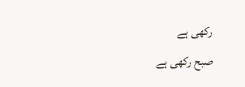رکھی ہے
صبح رکھی ہے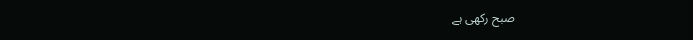صبح رکھی ہے